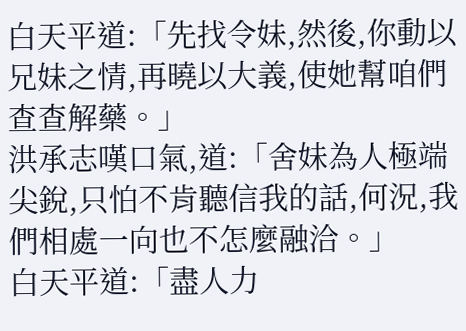白天平道:「先找令妹,然後,你動以兄妹之情,再曉以大義,使她幫咱們查查解藥。」
洪承志嘆口氣,道:「舍妹為人極端尖銳,只怕不肯聽信我的話,何況,我們相處一向也不怎麼融洽。」
白天平道:「盡人力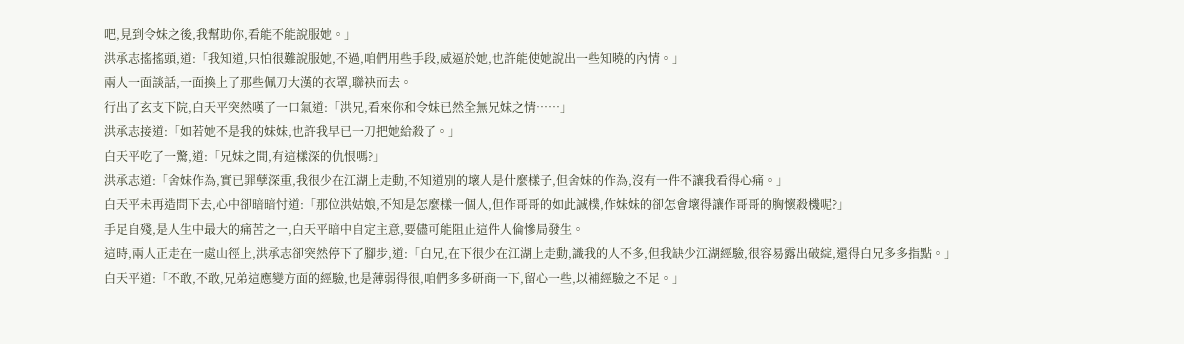吧,見到令妹之後,我幫助你,看能不能說服她。」
洪承志搖搖頭,道:「我知道,只怕很難說服她,不過,咱們用些手段,威逼於她,也許能使她說出一些知曉的內情。」
兩人一面談話,一面換上了那些佩刀大漢的衣罩,聯袂而去。
行出了玄支下院,白天平突然嘆了一口氣道:「洪兄,看來你和令妹已然全無兄妹之情……」
洪承志接道:「如若她不是我的妹妹,也許我早已一刀把她給殺了。」
白天平吃了一驚,道:「兄妹之間,有這樣深的仇恨嗎?」
洪承志道:「舍妹作為,實已罪孽深重,我很少在江湖上走動,不知道別的壞人是什麼樣子,但舍妹的作為,沒有一件不讓我看得心痛。」
白天平未再造問下去,心中卻暗暗忖道:「那位洪姑娘,不知是怎麼樣一個人,但作哥哥的如此誠樸,作妹妹的卻怎會壞得讓作哥哥的胸懷殺機呢?」
手足自殘,是人生中最大的痛苦之一,白天平暗中自定主意,要儘可能阻止這件人倫慘局發生。
這時,兩人正走在一處山徑上,洪承志卻突然停下了腳步,道:「白兄,在下很少在江湖上走動,識我的人不多,但我缺少江湖經驗,很容易露出破綻,還得白兄多多指點。」
白天平道:「不敢,不敢,兄弟這應變方面的經驗,也是薄弱得很,咱們多多研商一下,留心一些,以補經驗之不足。」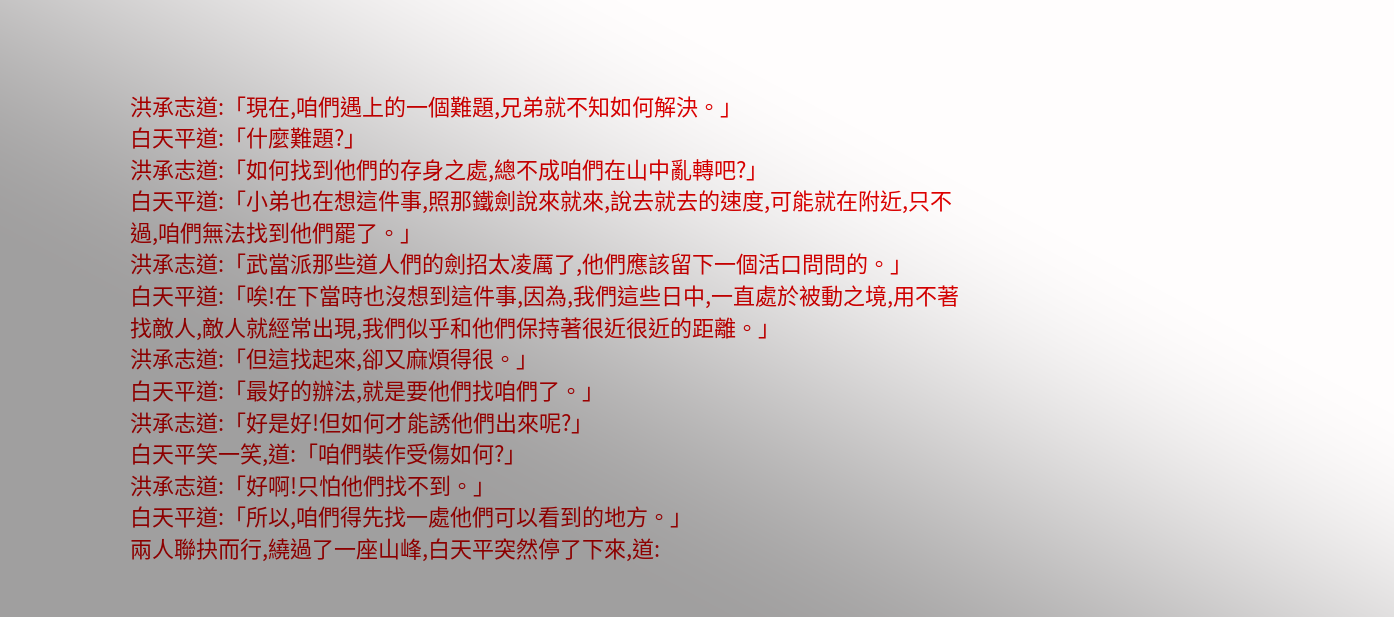洪承志道:「現在,咱們遇上的一個難題,兄弟就不知如何解決。」
白天平道:「什麼難題?」
洪承志道:「如何找到他們的存身之處,總不成咱們在山中亂轉吧?」
白天平道:「小弟也在想這件事,照那鐵劍說來就來,說去就去的速度,可能就在附近,只不過,咱們無法找到他們罷了。」
洪承志道:「武當派那些道人們的劍招太凌厲了,他們應該留下一個活口問問的。」
白天平道:「唉!在下當時也沒想到這件事,因為,我們這些日中,一直處於被動之境,用不著找敵人,敵人就經常出現,我們似乎和他們保持著很近很近的距離。」
洪承志道:「但這找起來,卻又麻煩得很。」
白天平道:「最好的辦法,就是要他們找咱們了。」
洪承志道:「好是好!但如何才能誘他們出來呢?」
白天平笑一笑,道:「咱們裝作受傷如何?」
洪承志道:「好啊!只怕他們找不到。」
白天平道:「所以,咱們得先找一處他們可以看到的地方。」
兩人聯抉而行,繞過了一座山峰,白天平突然停了下來,道: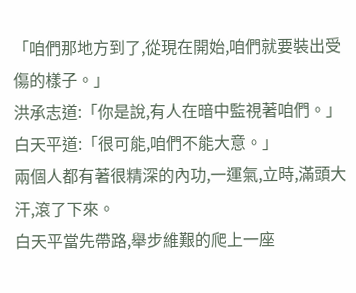「咱們那地方到了,從現在開始,咱們就要裝出受傷的樣子。」
洪承志道:「你是說,有人在暗中監視著咱們。」
白天平道:「很可能,咱們不能大意。」
兩個人都有著很精深的內功,一運氣,立時,滿頭大汗,滾了下來。
白天平當先帶路,舉步維艱的爬上一座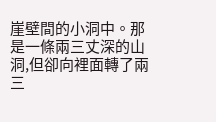崖壁間的小洞中。那是一條兩三丈深的山洞,但卻向裡面轉了兩三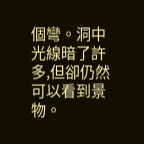個彎。洞中光線暗了許多,但卻仍然可以看到景物。